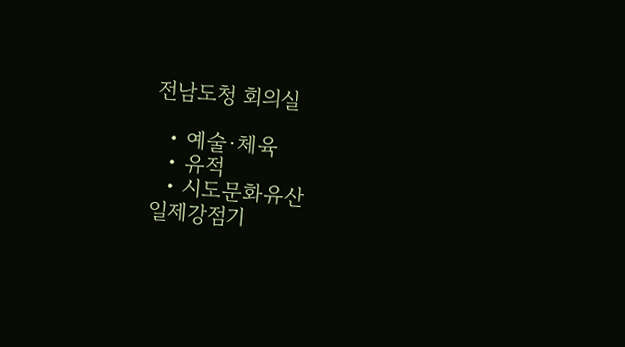전남도청 회의실

  • 예술·체육
  • 유적
  • 시도문화유산
일제강점기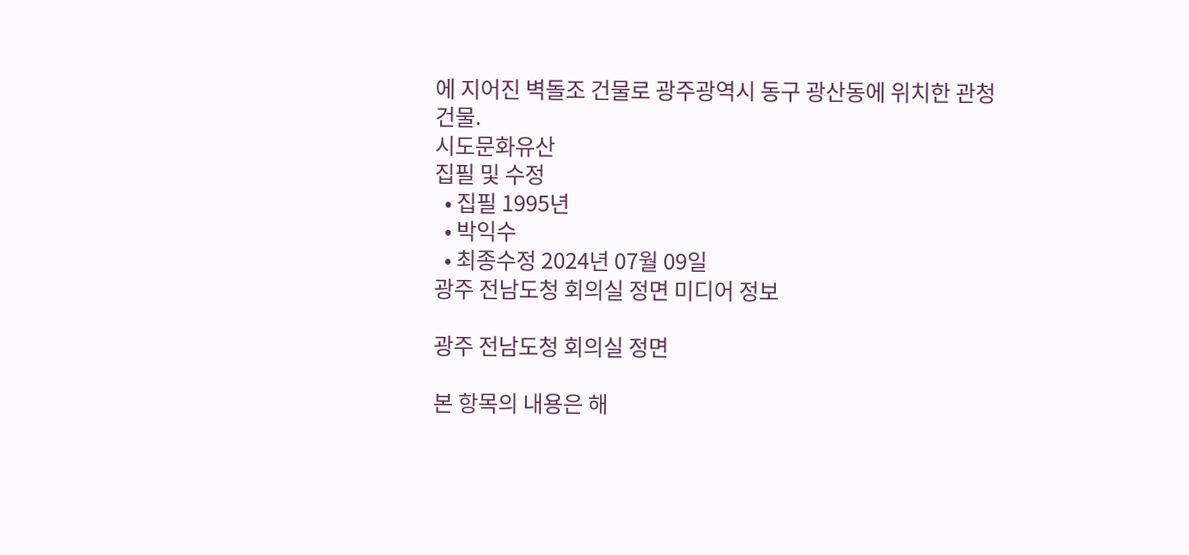에 지어진 벽돌조 건물로 광주광역시 동구 광산동에 위치한 관청건물.
시도문화유산
집필 및 수정
  • 집필 1995년
  • 박익수
  • 최종수정 2024년 07월 09일
광주 전남도청 회의실 정면 미디어 정보

광주 전남도청 회의실 정면

본 항목의 내용은 해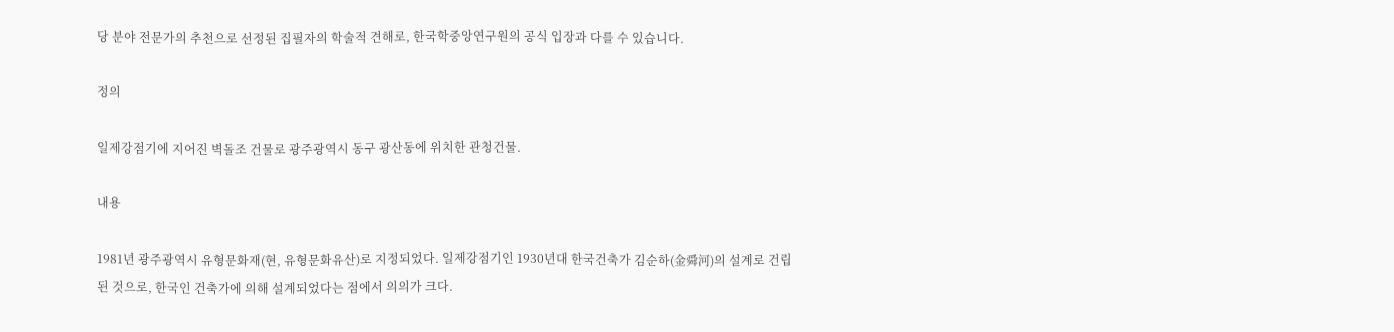당 분야 전문가의 추천으로 선정된 집필자의 학술적 견해로, 한국학중앙연구원의 공식 입장과 다를 수 있습니다.

정의

일제강점기에 지어진 벽돌조 건물로 광주광역시 동구 광산동에 위치한 관청건물.

내용

1981년 광주광역시 유형문화재(현, 유형문화유산)로 지정되었다. 일제강점기인 1930년대 한국건축가 김순하(金舜河)의 설계로 건립된 것으로, 한국인 건축가에 의해 설계되었다는 점에서 의의가 크다.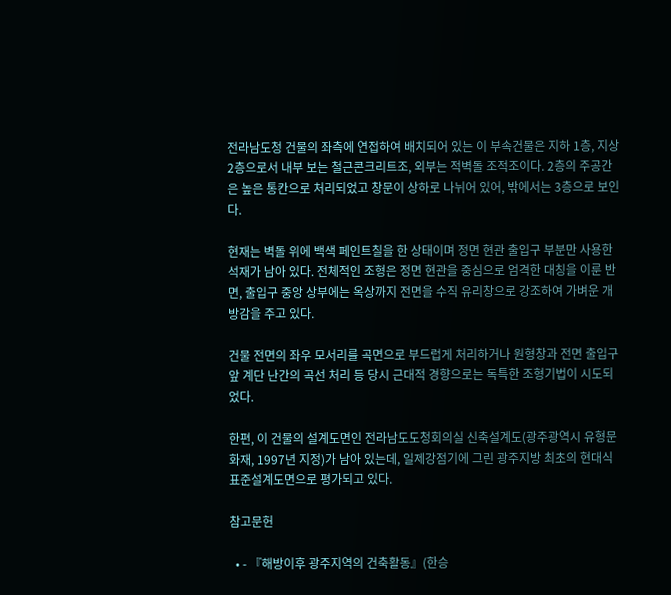전라남도청 건물의 좌측에 연접하여 배치되어 있는 이 부속건물은 지하 1층, 지상 2층으로서 내부 보는 철근콘크리트조, 외부는 적벽돌 조적조이다. 2층의 주공간은 높은 통칸으로 처리되었고 창문이 상하로 나뉘어 있어, 밖에서는 3층으로 보인다.

현재는 벽돌 위에 백색 페인트칠을 한 상태이며 정면 현관 출입구 부분만 사용한 석재가 남아 있다. 전체적인 조형은 정면 현관을 중심으로 엄격한 대칭을 이룬 반면, 출입구 중앙 상부에는 옥상까지 전면을 수직 유리창으로 강조하여 가벼운 개방감을 주고 있다.

건물 전면의 좌우 모서리를 곡면으로 부드럽게 처리하거나 원형창과 전면 출입구 앞 계단 난간의 곡선 처리 등 당시 근대적 경향으로는 독특한 조형기법이 시도되었다.

한편, 이 건물의 설계도면인 전라남도도청회의실 신축설계도(광주광역시 유형문화재, 1997년 지정)가 남아 있는데, 일제강점기에 그린 광주지방 최초의 현대식 표준설계도면으로 평가되고 있다.

참고문헌

  • - 『해방이후 광주지역의 건축활동』(한승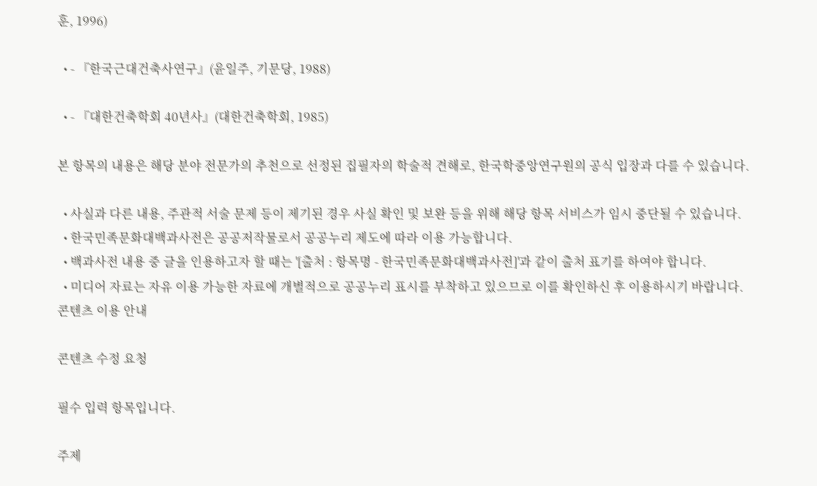훈, 1996)

  • - 『한국근대건축사연구』(윤일주, 기문당, 1988)

  • - 『대한건축학회 40년사』(대한건축학회, 1985)

본 항목의 내용은 해당 분야 전문가의 추천으로 선정된 집필자의 학술적 견해로, 한국학중앙연구원의 공식 입장과 다를 수 있습니다.

  • 사실과 다른 내용, 주관적 서술 문제 등이 제기된 경우 사실 확인 및 보완 등을 위해 해당 항목 서비스가 임시 중단될 수 있습니다.
  • 한국민족문화대백과사전은 공공저작물로서 공공누리 제도에 따라 이용 가능합니다.
  • 백과사전 내용 중 글을 인용하고자 할 때는 '[출처 : 항목명 - 한국민족문화대백과사전]'과 같이 출처 표기를 하여야 합니다.
  • 미디어 자료는 자유 이용 가능한 자료에 개별적으로 공공누리 표시를 부착하고 있으므로 이를 확인하신 후 이용하시기 바랍니다.
콘텐츠 이용 안내

콘텐츠 수정 요청

필수 입력 항목입니다.

주제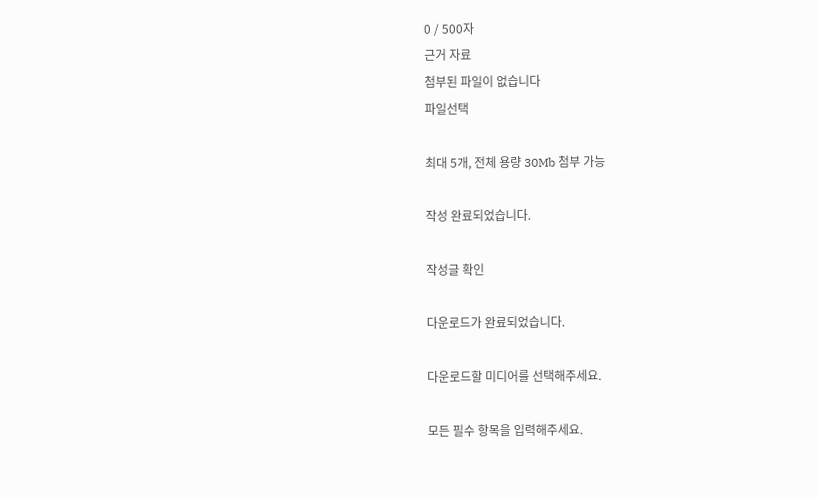0 / 500자
근거 자료
첨부된 파일이 없습니다
파일선택

최대 5개, 전체 용량 30Mb 첨부 가능

작성 완료되었습니다.

작성글 확인

다운로드가 완료되었습니다.

다운로드할 미디어를 선택해주세요.

모든 필수 항목을 입력해주세요.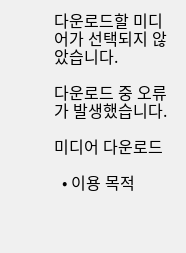다운로드할 미디어가 선택되지 않았습니다.

다운로드 중 오류가 발생했습니다.

미디어 다운로드

  • 이용 목적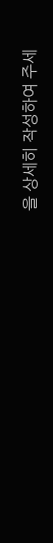을 상세히 작성하여 주세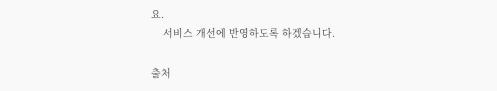요.
    서비스 개선에 반영하도록 하겠습니다.

출처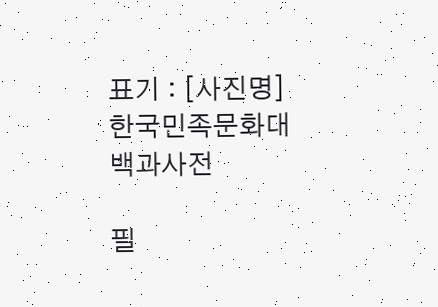표기 : [사진명] 한국민족문화대백과사전

필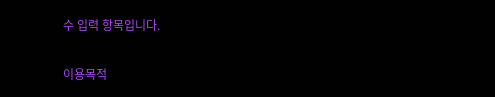수 입력 항목입니다.

이용목적